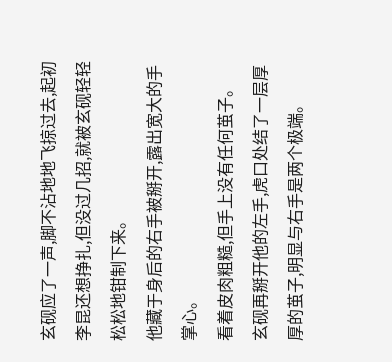玄砚应了一声,脚不沾地地飞掠过去,起初李昆还想挣扎,但没过几招,就被玄砚轻轻松松地钳制下来。
他藏于身后的右手被掰开,露出宽大的手掌心。
看着皮肉粗糙,但手上没有任何茧子。
玄砚再掰开他的左手,虎口处结了一层厚厚的茧子,明显与右手是两个极端。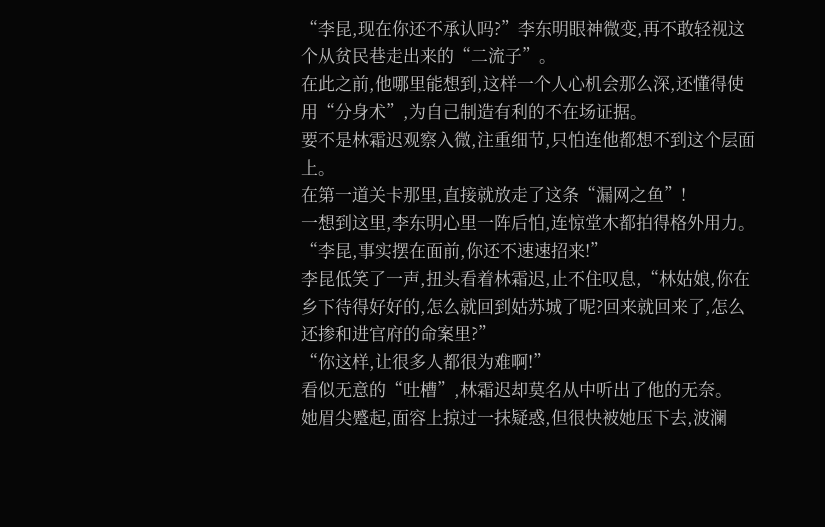“李昆,现在你还不承认吗?”李东明眼神微变,再不敢轻视这个从贫民巷走出来的“二流子”。
在此之前,他哪里能想到,这样一个人心机会那么深,还懂得使用“分身术”,为自己制造有利的不在场证据。
要不是林霜迟观察入微,注重细节,只怕连他都想不到这个层面上。
在第一道关卡那里,直接就放走了这条“漏网之鱼”!
一想到这里,李东明心里一阵后怕,连惊堂木都拍得格外用力。
“李昆,事实摆在面前,你还不速速招来!”
李昆低笑了一声,扭头看着林霜迟,止不住叹息,“林姑娘,你在乡下待得好好的,怎么就回到姑苏城了呢?回来就回来了,怎么还掺和进官府的命案里?”
“你这样,让很多人都很为难啊!”
看似无意的“吐槽”,林霜迟却莫名从中听出了他的无奈。
她眉尖蹙起,面容上掠过一抹疑惑,但很快被她压下去,波澜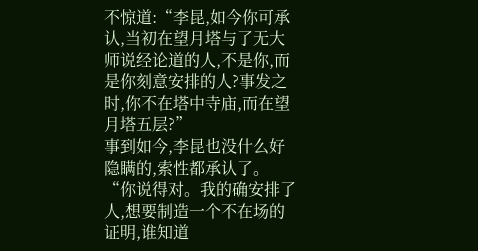不惊道:“李昆,如今你可承认,当初在望月塔与了无大师说经论道的人,不是你,而是你刻意安排的人?事发之时,你不在塔中寺庙,而在望月塔五层?”
事到如今,李昆也没什么好隐瞒的,索性都承认了。
“你说得对。我的确安排了人,想要制造一个不在场的证明,谁知道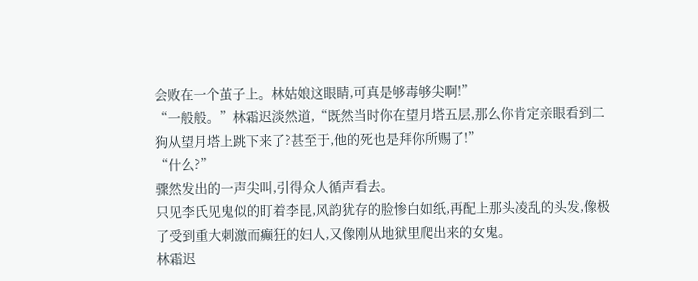会败在一个茧子上。林姑娘这眼睛,可真是够毒够尖啊!”
“一般般。”林霜迟淡然道,“既然当时你在望月塔五层,那么你肯定亲眼看到二狗从望月塔上跳下来了?甚至于,他的死也是拜你所赐了!”
“什么?”
骤然发出的一声尖叫,引得众人循声看去。
只见李氏见鬼似的盯着李昆,风韵犹存的脸惨白如纸,再配上那头凌乱的头发,像极了受到重大刺激而癫狂的妇人,又像刚从地狱里爬出来的女鬼。
林霜迟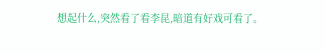想起什么,突然看了看李昆,暗道有好戏可看了。